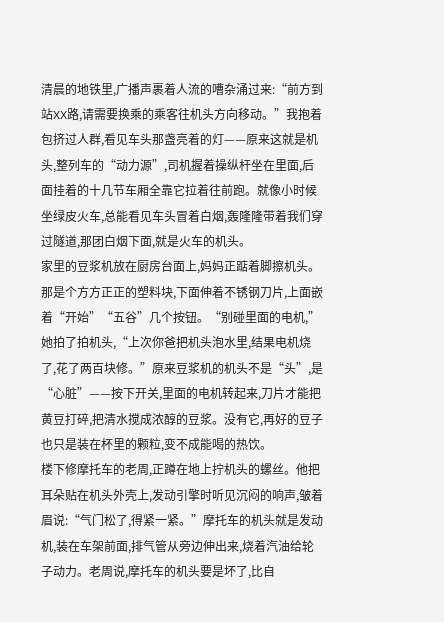清晨的地铁里,广播声裹着人流的嘈杂涌过来:“前方到站XX路,请需要换乘的乘客往机头方向移动。”我抱着包挤过人群,看见车头那盏亮着的灯——原来这就是机头,整列车的“动力源”,司机握着操纵杆坐在里面,后面挂着的十几节车厢全靠它拉着往前跑。就像小时候坐绿皮火车,总能看见车头冒着白烟,轰隆隆带着我们穿过隧道,那团白烟下面,就是火车的机头。
家里的豆浆机放在厨房台面上,妈妈正踮着脚擦机头。那是个方方正正的塑料块,下面伸着不锈钢刀片,上面嵌着“开始”“五谷”几个按钮。“别碰里面的电机,”她拍了拍机头,“上次你爸把机头泡水里,结果电机烧了,花了两百块修。”原来豆浆机的机头不是“头”,是“心脏”——按下开关,里面的电机转起来,刀片才能把黄豆打碎,把清水搅成浓醇的豆浆。没有它,再好的豆子也只是装在杯里的颗粒,变不成能喝的热饮。
楼下修摩托车的老周,正蹲在地上拧机头的螺丝。他把耳朵贴在机头外壳上,发动引擎时听见沉闷的响声,皱着眉说:“气门松了,得紧一紧。”摩托车的机头就是发动机,装在车架前面,排气管从旁边伸出来,烧着汽油给轮子动力。老周说,摩托车的机头要是坏了,比自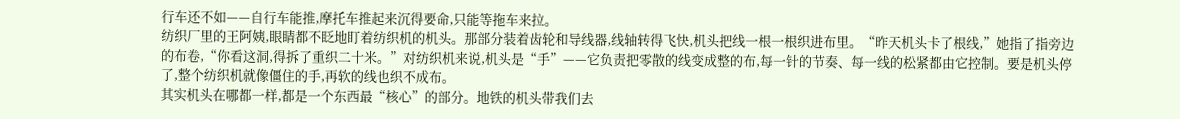行车还不如——自行车能推,摩托车推起来沉得要命,只能等拖车来拉。
纺织厂里的王阿姨,眼睛都不眨地盯着纺织机的机头。那部分装着齿轮和导线器,线轴转得飞快,机头把线一根一根织进布里。“昨天机头卡了根线,”她指了指旁边的布卷,“你看这洞,得拆了重织二十米。”对纺织机来说,机头是“手”——它负责把零散的线变成整的布,每一针的节奏、每一线的松紧都由它控制。要是机头停了,整个纺织机就像僵住的手,再软的线也织不成布。
其实机头在哪都一样,都是一个东西最“核心”的部分。地铁的机头带我们去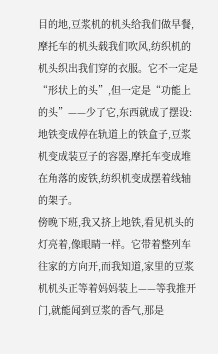目的地,豆浆机的机头给我们做早餐,摩托车的机头载我们吹风,纺织机的机头织出我们穿的衣服。它不一定是“形状上的头”,但一定是“功能上的头”——少了它,东西就成了摆设:地铁变成停在轨道上的铁盒子,豆浆机变成装豆子的容器,摩托车变成堆在角落的废铁,纺织机变成摆着线轴的架子。
傍晚下班,我又挤上地铁,看见机头的灯亮着,像眼睛一样。它带着整列车往家的方向开,而我知道,家里的豆浆机机头正等着妈妈装上——等我推开门,就能闻到豆浆的香气,那是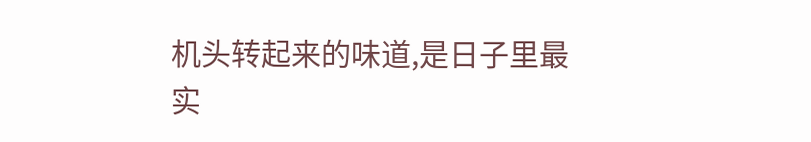机头转起来的味道,是日子里最实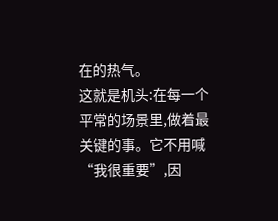在的热气。
这就是机头:在每一个平常的场景里,做着最关键的事。它不用喊“我很重要”,因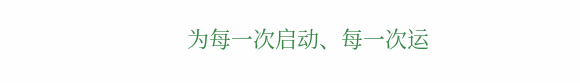为每一次启动、每一次运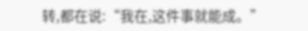转,都在说:“我在,这件事就能成。”